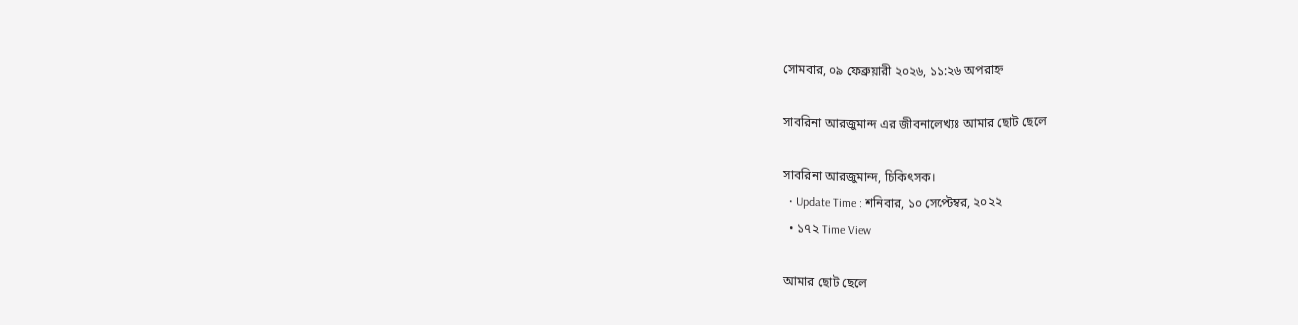সোমবার, ০৯ ফেব্রুয়ারী ২০২৬, ১১:২৬ অপরাহ্ন

সাবরিনা আরজুমান্দ এর জীবনালেখ্যঃ আমার ছোট ছেলে

সাবরিনা আরজুমান্দ, চিকিৎসক।
  • Update Time : শনিবার, ১০ সেপ্টেম্বর, ২০২২
  • ১৭২ Time View

আমার ছোট ছেলে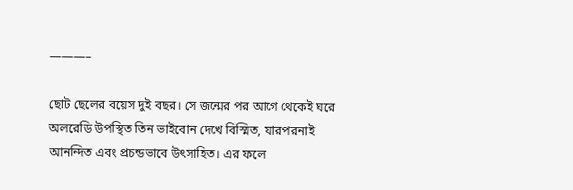———–

ছোট ছেলের বয়েস দুই বছর। সে জন্মের পর আগে থেকেই ঘরে অলরেডি উপস্থিত তিন ভাইবোন দেখে বিস্মিত, যারপরনাই আনন্দিত এবং প্রচন্ডভাবে উৎসাহিত। এর ফলে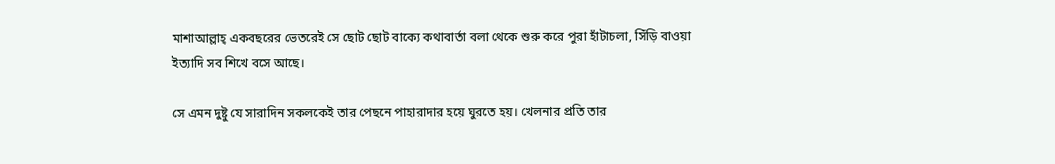মাশাআল্লাহ্ একবছরের ভেতরেই সে ছোট ছোট বাক্যে কথাবার্তা বলা থেকে শুরু করে পুরা হাঁটাচলা, সিঁড়ি বাওয়া ইত্যাদি সব শিখে বসে আছে।

সে এমন দুষ্টু যে সারাদিন সকলকেই তার পেছনে পাহারাদার হয়ে ঘুরতে হয়। খেলনার প্রতি তার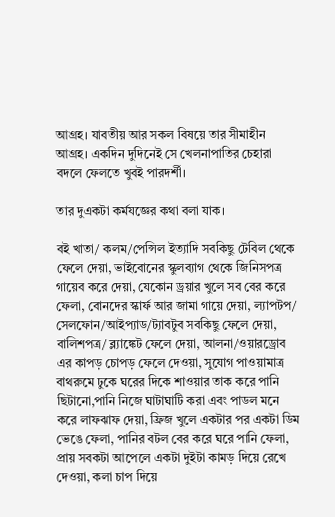আগ্রহ। যাবতীয় আর সকল বিষয়ে তার সীমাহীন আগ্রহ। একদিন দুদিনেই সে খেলনাপাতির চেহারা বদলে ফেলতে খুবই পারদর্শী।

তার দুএকটা কর্মযজ্ঞের কথা বলা যাক।

বই খাতা/ কলম/পেন্সিল ইত্যাদি সবকিছু টেবিল থেকে ফেলে দেয়া, ভাইবোনের স্কুলব্যাগ থেকে জিনিসপত্র গায়েব করে দেয়া, যেকোন ড্রয়ার খুলে সব বের করে ফেলা, বোনদের স্কার্ফ আর জামা গায়ে দেয়া, ল্যাপটপ/ সেলফোন/আইপ্যাড/ট্যাবটুব সবকিছু ফেলে দেয়া, বালিশপত্র/ ব্ল্যাঙ্কেট ফেলে দেয়া, আলনা/ওয়ারড্রোব এর কাপড় চোপড় ফেলে দেওয়া, সুযোগ পাওয়ামাত্র বাথরুমে ঢুকে ঘরের দিকে শাওয়ার তাক করে পানি ছিটানো,পানি নিজে ঘাটাঘাটি করা এবং পাডল মনে করে লাফঝাফ দেয়া, ফ্রিজ খুলে একটার পর একটা ডিম ভেঙে ফেলা, পানির বটল বের করে ঘরে পানি ফেলা, প্রায় সবকটা আপেলে একটা দুইটা কামড় দিয়ে রেখে দেওয়া, কলা চাপ দিয়ে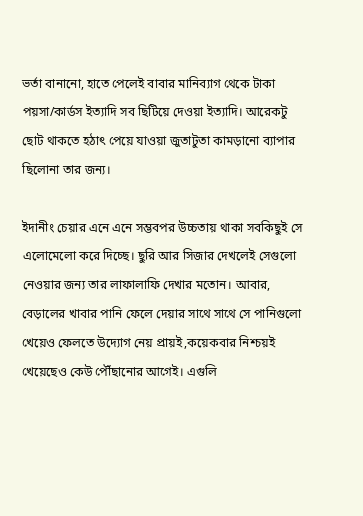ভর্তা বানানো, হাতে পেলেই বাবার মানিব্যাগ থেকে টাকা পয়সা/কার্ডস ইত্যাদি সব ছিটিয়ে দেওয়া ইত্যাদি। আরেকটু ছোট থাকতে হঠাৎ পেয়ে যাওয়া জুতাটুতা কামড়ানো ব্যাপার ছিলোনা তার জন্য।

ইদানীং চেয়ার এনে এনে সম্ভবপর উচ্চতায় থাকা সবকিছুই সে এলোমেলো করে দিচ্ছে। ছুরি আর সিজার দেখলেই সেগুলো নেওয়ার জন্য তার লাফালাফি দেখার মতোন। আবার, বেড়ালের খাবার পানি ফেলে দেয়ার সাথে সাথে সে পানিগুলো খেয়েও ফেলতে উদ্যোগ নেয় প্রায়ই,কয়েকবার নিশ্চয়ই খেয়েছেও কেউ পৌঁছানোর আগেই। এগুলি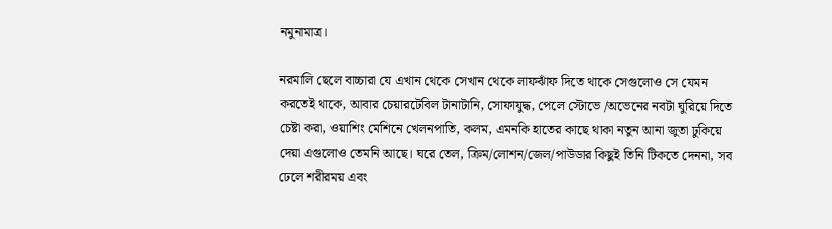নমুনামাত্র।

নরমালি ছেলে বাচ্চারা যে এখান থেকে সেখান থেকে লাফঝাঁফ দিতে থাকে সেগুলোও সে যেমন করতেই থাকে, আবার চেয়ারটেবিল টানাটানি, সোফাযুদ্ধ, পেলে স্টোভে /অভেনের নবটা ঘুরিয়ে দিতে চেষ্টা করা, ওয়াশিং মেশিনে খেলনপাতি, কলম, এমনকি হাতের কাছে থাকা নতুন আনা জুতা ঢুকিয়ে দেয়া এগুলোও তেমনি আছে। ঘরে তেল, ক্রিম/লোশন/জেল/পাউডার কিছুই তিনি টিকতে দেননা, সব ঢেলে শরীরময় এবং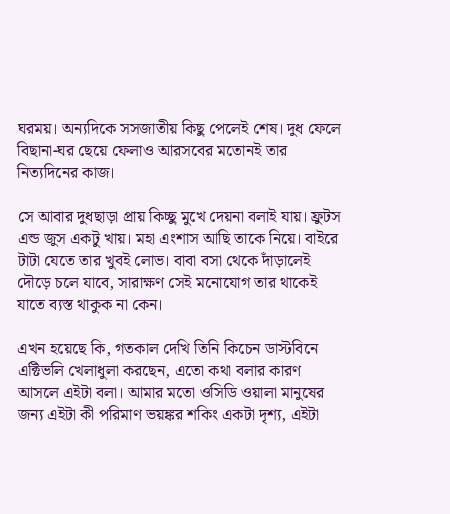ঘরময়। অন্যদিকে সসজাতীয় কিছু পেলেই শেষ। দুধ ফেলে বিছানা-ঘর ছেয়ে ফেলাও আরসবের মতোনই তার নিত্যদিনের কাজ।

সে আবার দুধছাড়া প্রায় কিচ্ছু মুখে দেয়না বলাই যায়। ফ্রুটস এন্ড জুস একটু খায়। মহা এংশাস আছি তাকে নিয়ে। বাইরে টাটা যেতে তার খুবই লোভ। বাবা বসা থেকে দাঁড়ালেই দৌড়ে চলে যাবে, সারাক্ষণ সেই মনোযোগ তার থাকেই যাতে ব্যস্ত থাকুক না কেন।

এখন হয়েছে কি, গতকাল দেখি তিনি কিচেন ডাস্টবিনে এক্টিভলি খেলাধুলা করছেন, এতো কথা বলার কারণ আসলে এইটা বলা। আমার মতো ওসিডি ওয়ালা মানুষের জন্য এইটা কী পরিমাণ ভয়ঙ্কর শকিং একটা দৃশ্য, এইটা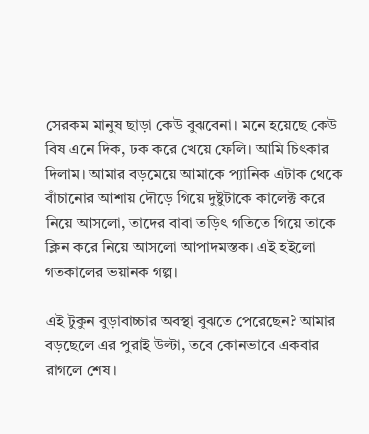সেরকম মানুষ ছাড়া কেউ বুঝবেনা। মনে হয়েছে কেউ বিষ এনে দিক, ঢক করে খেয়ে ফেলি। আমি চিৎকার দিলাম। আমার বড়মেয়ে আমাকে প্যানিক এটাক থেকে বাঁচানোর আশায় দৌড়ে গিয়ে দুষ্টুটাকে কালেক্ট করে নিয়ে আসলো, তাদের বাবা তড়িৎ গতিতে গিয়ে তাকে ক্লিন করে নিয়ে আসলো আপাদমস্তক। এই হইলো গতকালের ভয়ানক গল্প।

এই টুকুন বুড়াবাচ্চার অবস্থা বুঝতে পেরেছেন? আমার বড়ছেলে এর পুরাই উল্টা, তবে কোনভাবে একবার রাগলে শেষ।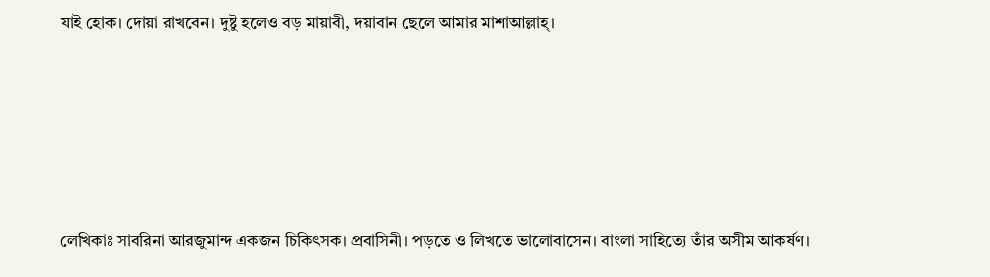যাই হোক। দোয়া রাখবেন। দুষ্টু হলেও বড় মায়াবী, দয়াবান ছেলে আমার মাশাআল্লাহ্।





লেখিকাঃ সাবরিনা আরজুমান্দ একজন চিকিৎসক। প্রবাসিনী। পড়তে ও লিখতে ভালোবাসেন। বাংলা সাহিত্যে তাঁর অসীম আকর্ষণ।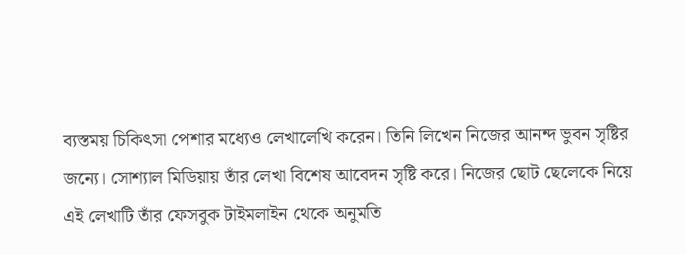ব্যস্তময় চিকিৎসা পেশার মধ্যেও লেখালেখি করেন। তিনি লিখেন নিজের আনন্দ ভুবন সৃষ্টির জন্যে। সোশ্যাল মিডিয়ায় তাঁর লেখা বিশেষ আবেদন সৃষ্টি করে। নিজের ছোট ছেলেকে নিয়ে এই লেখাটি তাঁর ফেসবুক টাইমলাইন থেকে অনুমতি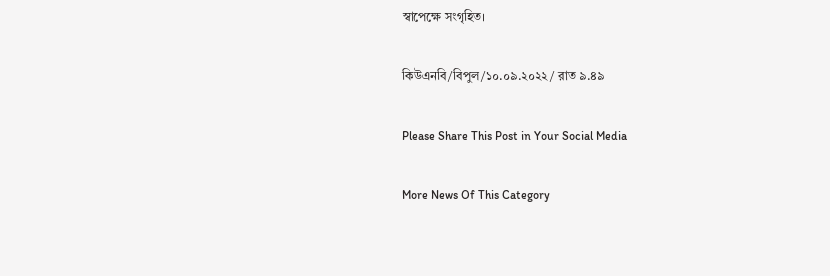স্বাপেক্ষে সংগৃহিত।

কিউএনবি/বিপুল/১০.০৯.২০২২/ রাত ৯.৪৯

Please Share This Post in Your Social Media

More News Of This Category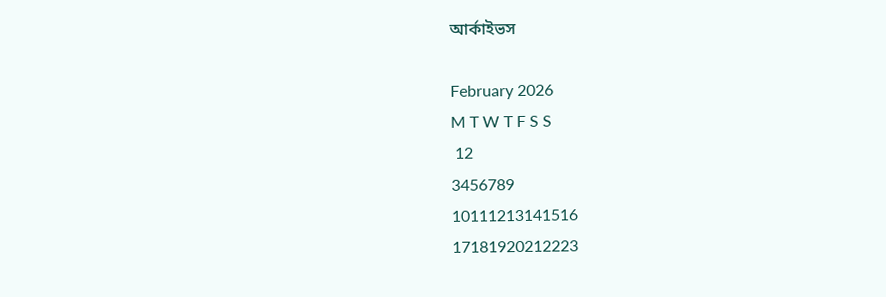আর্কাইভস

February 2026
M T W T F S S
 12
3456789
10111213141516
17181920212223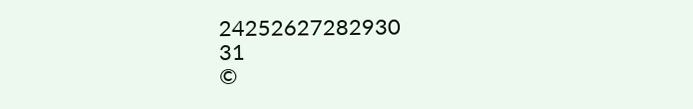24252627282930
31
©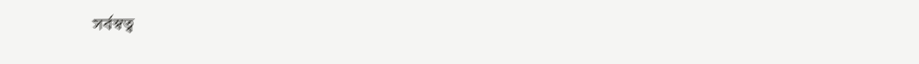সর্বস্বত্ব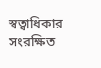স্বত্বাধিকার সংরক্ষিত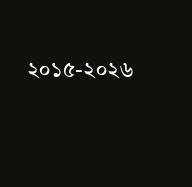২০১৫-২০২৬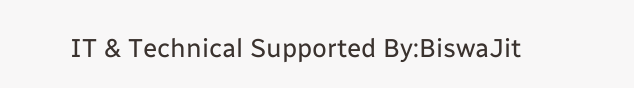IT & Technical Supported By:BiswaJit